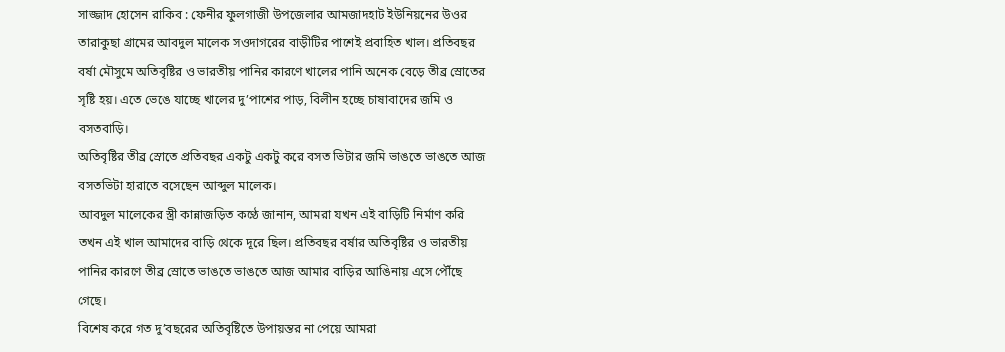সাজ্জাদ হোসেন রাকিব : ফেনীর ফুলগাজী উপজেলার আমজাদহাট ইউনিয়নের উওর তারাকুছা গ্রামের আবদুল মালেক সওদাগরের বাড়ীটির পাশেই প্রবাহিত খাল। প্রতিবছর বর্ষা মৌসুমে অতিবৃষ্টির ও ভারতীয় পানির কারণে খালের পানি অনেক বেড়ে তীব্র স্রোতের সৃষ্টি হয়। এতে ভেঙে যাচ্ছে খালের দু’পাশের পাড়, বিলীন হচ্ছে চাষাবাদের জমি ও বসতবাড়ি।
অতিবৃষ্টির তীব্র স্রোতে প্রতিবছর একটু একটু করে বসত ভিটার জমি ভাঙতে ভাঙতে আজ বসতভিটা হারাতে বসেছেন আব্দুল মালেক।
আবদুল মালেকের স্ত্রী কান্নাজড়িত কণ্ঠে জানান, আমরা যখন এই বাড়িটি নির্মাণ করি তখন এই খাল আমাদের বাড়ি থেকে দূরে ছিল। প্রতিবছর বর্ষার অতিবৃষ্টির ও ভারতীয় পানির কারণে তীব্র স্রোতে ভাঙতে ভাঙতে আজ আমার বাড়ির আঙিনায় এসে পৌঁছে গেছে।
বিশেষ করে গত দু’বছরের অতিবৃষ্টিতে উপায়ন্তর না পেয়ে আমরা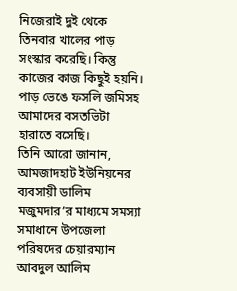নিজেরাই দুই থেকে তিনবার খালের পাড় সংস্কার করেছি। কিন্তু কাজের কাজ কিছুই হয়নি। পাড় ভেঙে ফসলি জমিসহ আমাদের বসতভিটা হারাতে বসেছি।
তিনি আরো জানান, আমজাদহাট ইউনিয়নের ব্যবসায়ী ডালিম মজুমদার’র মাধ্যমে সমস্যা সমাধানে উপজেলা পরিষদের চেয়ারম্যান আবদুল আলিম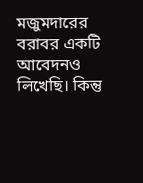মজুমদারের বরাবর একটি আবেদনও লিখেছি। কিন্তু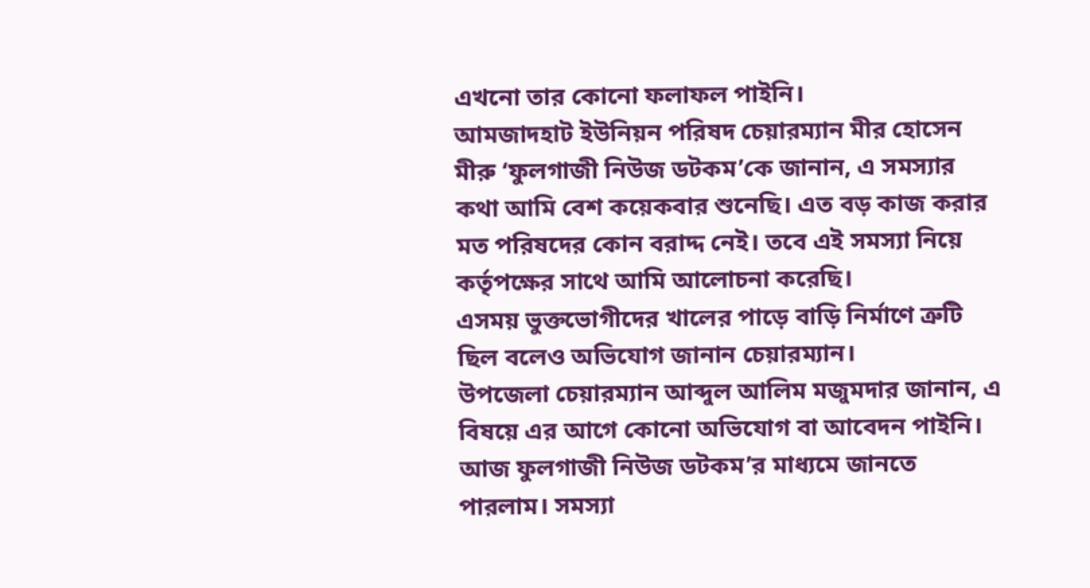এখনো তার কোনো ফলাফল পাইনি।
আমজাদহাট ইউনিয়ন পরিষদ চেয়ারম্যান মীর হোসেন মীরু ‘ফুলগাজী নিউজ ডটকম’কে জানান, এ সমস্যার কথা আমি বেশ কয়েকবার শুনেছি। এত বড় কাজ করার মত পরিষদের কোন বরাদ্দ নেই। তবে এই সমস্যা নিয়ে কর্তৃপক্ষের সাথে আমি আলোচনা করেছি।
এসময় ভুক্তভোগীদের খালের পাড়ে বাড়ি নির্মাণে ত্রুটি ছিল বলেও অভিযোগ জানান চেয়ারম্যান।
উপজেলা চেয়ারম্যান আব্দুল আলিম মজুমদার জানান, এ বিষয়ে এর আগে কোনো অভিযোগ বা আবেদন পাইনি। আজ ফুলগাজী নিউজ ডটকম’র মাধ্যমে জানতে পারলাম। সমস্যা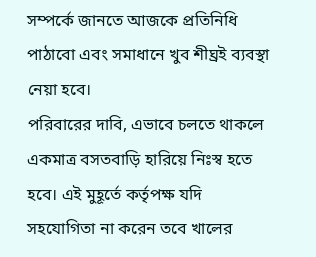সম্পর্কে জানতে আজকে প্রতিনিধি পাঠাবো এবং সমাধানে খুব শীঘ্রই ব্যবস্থা নেয়া হবে।
পরিবারের দাবি, এভাবে চলতে থাকলে একমাত্র বসতবাড়ি হারিয়ে নিঃস্ব হতে হবে। এই মুহূর্তে কর্তৃপক্ষ যদি সহযোগিতা না করেন তবে খালের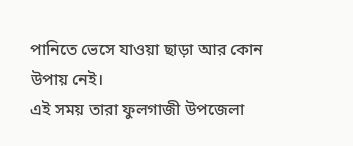পানিতে ভেসে যাওয়া ছাড়া আর কোন উপায় নেই।
এই সময় তারা ফুলগাজী উপজেলা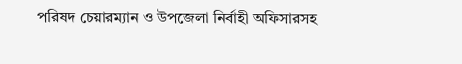পরিষদ চেয়ারম্যান ও উপজেলা নির্বাহী অফিসারসহ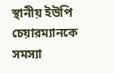স্থানীয় ইউপি চেয়ারম্যানকে সমস্যা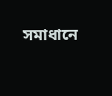সমাধানে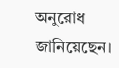অনুরোধ জানিয়েছেন।